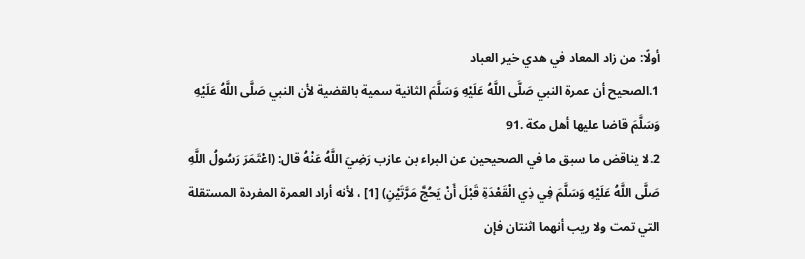أولًا: من زاد المعاد في هدي خير العباد
1.الصحيح أن عمرة النبي صَلَّى اللَّهُ عَلَيْهِ وَسَلَّمَ الثانية سمية بالقضية لأن النبي صَلَّى اللَّهُ عَلَيْهِ وَسَلَّمَ قاضا عليها أهل مكة .91
2.لا يناقض ما سبق ما في الصحيحين عن البراء بن عازب رَضِيَ اللَّهُ عَنْهُ قال: (اعْتَمَرَ رَسُولُ اللَّهِ صَلَّى اللَّهُ عَلَيْهِ وَسَلَّمَ فِي ذِي الْقَعْدَةِ قَبْلَ أَنْ يَحُجَّ مَرَّتَيْنِ) [1] ، لأنه أراد العمرة المفردة المستقلة التي تمت ولا ريب أنهما اثنتان فإن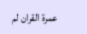عمرة القران لم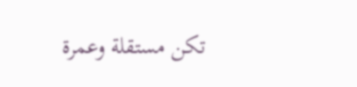تكن مستقلة وعمرة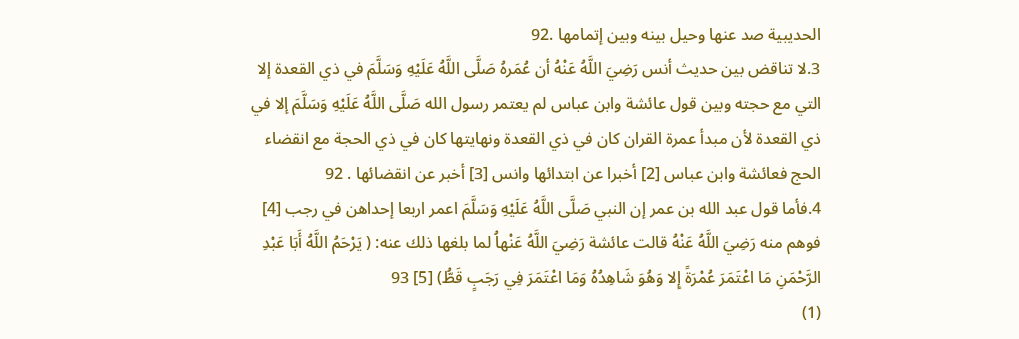الحديبية صد عنها وحيل بينه وبين إتمامها .92
3.لا تناقض بين حديث أنس رَضِيَ اللَّهُ عَنْهُ أن عُمَرهُ صَلَّى اللَّهُ عَلَيْهِ وَسَلَّمَ في ذي القعدة إلا التي مع حجته وبين قول عائشة وابن عباس لم يعتمر رسول الله صَلَّى اللَّهُ عَلَيْهِ وَسَلَّمَ إلا في ذي القعدة لأن مبدأ عمرة القران كان في ذي القعدة ونهايتها كان في ذي الحجة مع انقضاء الحج فعائشة وابن عباس [2] أخبرا عن ابتدائها وانس [3] أخبر عن انقضائها . 92
4.فأما قول عبد الله بن عمر إن النبي صَلَّى اللَّهُ عَلَيْهِ وَسَلَّمَ اعمر اربعا إحداهن في رجب [4] فوهم منه رَضِيَ اللَّهُ عَنْهُ قالت عائشة رَضِيَ اللَّهُ عَنْهاُ لما بلغها ذلك عنه: ( يَرْحَمُ اللَّهُ أَبَا عَبْدِ الرَّحْمَنِ مَا اعْتَمَرَ عُمْرَةً إِلا وَهُوَ شَاهِدُهُ وَمَا اعْتَمَرَ فِي رَجَبٍ قَطُّ) [5] 93
(1)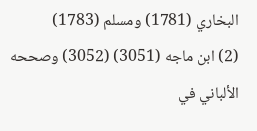البخاري (1781) ومسلم (1783)
(2) ابن ماجه (3051) (3052) وصححه الألباني في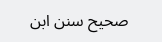صحيح سنن ابن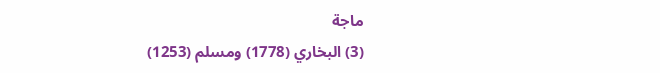ماجة
(3) البخاري (1778) ومسلم (1253)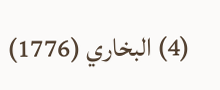(4) البخاري (1776)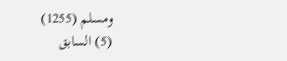ومسلم (1255)
(5) السابق